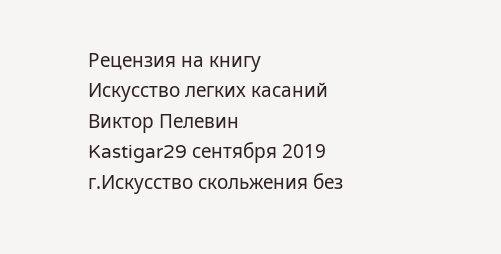Рецензия на книгу
Искусство легких касаний
Виктор Пелевин
Kastigar29 сентября 2019 г.Искусство скольжения без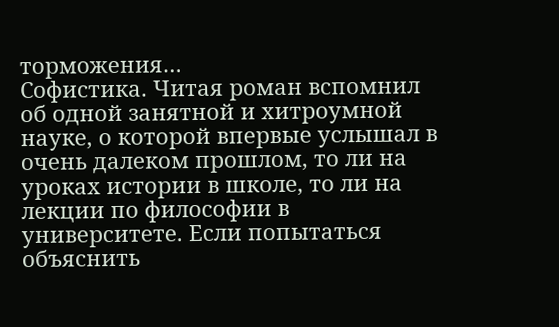торможения…
Софистика. Читая роман вспомнил об одной занятной и хитроумной науке, о которой впервые услышал в очень далеком прошлом, то ли на уроках истории в школе, то ли на лекции по философии в университете. Если попытаться объяснить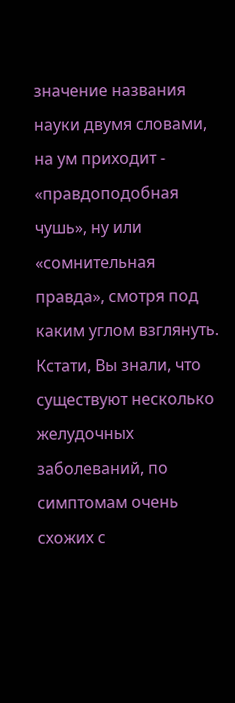значение названия науки двумя словами, на ум приходит - «правдоподобная чушь», ну или «сомнительная правда», смотря под каким углом взглянуть. Кстати, Вы знали, что существуют несколько желудочных заболеваний, по симптомам очень схожих с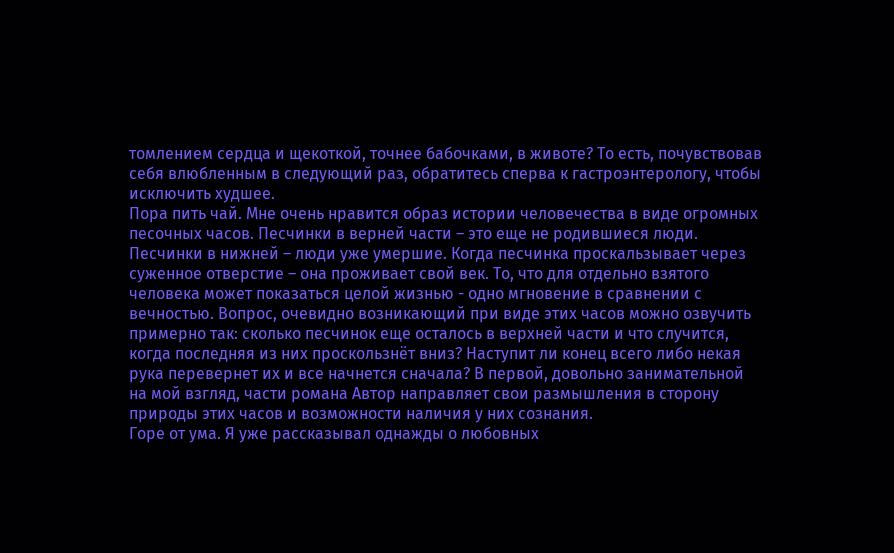томлением сердца и щекоткой, точнее бабочками, в животе? То есть, почувствовав себя влюбленным в следующий раз, обратитесь сперва к гастроэнтерологу, чтобы исключить худшее.
Пора пить чай. Мне очень нравится образ истории человечества в виде огромных песочных часов. Песчинки в верней части – это еще не родившиеся люди. Песчинки в нижней – люди уже умершие. Когда песчинка проскальзывает через суженное отверстие – она проживает свой век. То, что для отдельно взятого человека может показаться целой жизнью - одно мгновение в сравнении с вечностью. Вопрос, очевидно возникающий при виде этих часов можно озвучить примерно так: сколько песчинок еще осталось в верхней части и что случится, когда последняя из них проскользнёт вниз? Наступит ли конец всего либо некая рука перевернет их и все начнется сначала? В первой, довольно занимательной на мой взгляд, части романа Автор направляет свои размышления в сторону природы этих часов и возможности наличия у них сознания.
Горе от ума. Я уже рассказывал однажды о любовных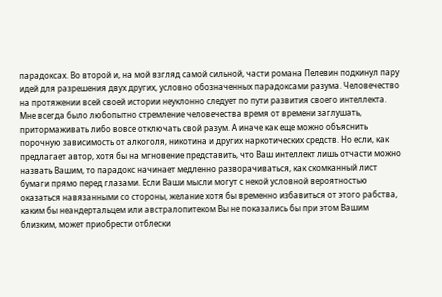парадоксах. Во второй и, на мой взгляд самой сильной, части романа Пелевин подкинул пару идей для разрешения двух других, условно обозначенных парадоксами разума. Человечество на протяжении всей своей истории неуклонно следует по пути развития своего интеллекта. Мне всегда было любопытно стремление человечества время от времени заглушать, притормаживать либо вовсе отключать свой разум. А иначе как еще можно объяснить порочную зависимость от алкоголя, никотина и других наркотических средств. Но если, как предлагает автор, хотя бы на мгновение представить, что Ваш интеллект лишь отчасти можно назвать Вашим, то парадокс начинает медленно разворачиваться, как скомканный лист бумаги прямо перед глазами. Если Ваши мысли могут с некой условной вероятностью оказаться навязанными со стороны, желание хотя бы временно избавиться от этого рабства, каким бы неандертальцем или австралопитеком Вы не показались бы при этом Вашим близким, может приобрести отблески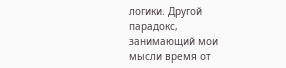логики. Другой парадокс, занимающий мои мысли время от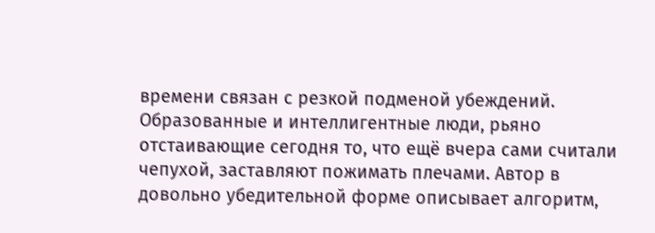времени связан с резкой подменой убеждений. Образованные и интеллигентные люди, рьяно отстаивающие сегодня то, что ещё вчера сами считали чепухой, заставляют пожимать плечами. Автор в довольно убедительной форме описывает алгоритм,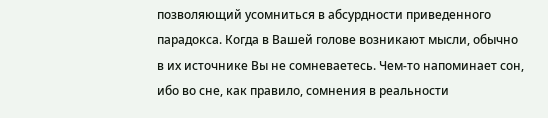позволяющий усомниться в абсурдности приведенного парадокса. Когда в Вашей голове возникают мысли, обычно в их источнике Вы не сомневаетесь. Чем-то напоминает сон, ибо во сне, как правило, сомнения в реальности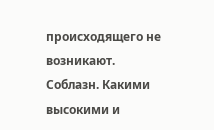происходящего не возникают.
Соблазн. Какими высокими и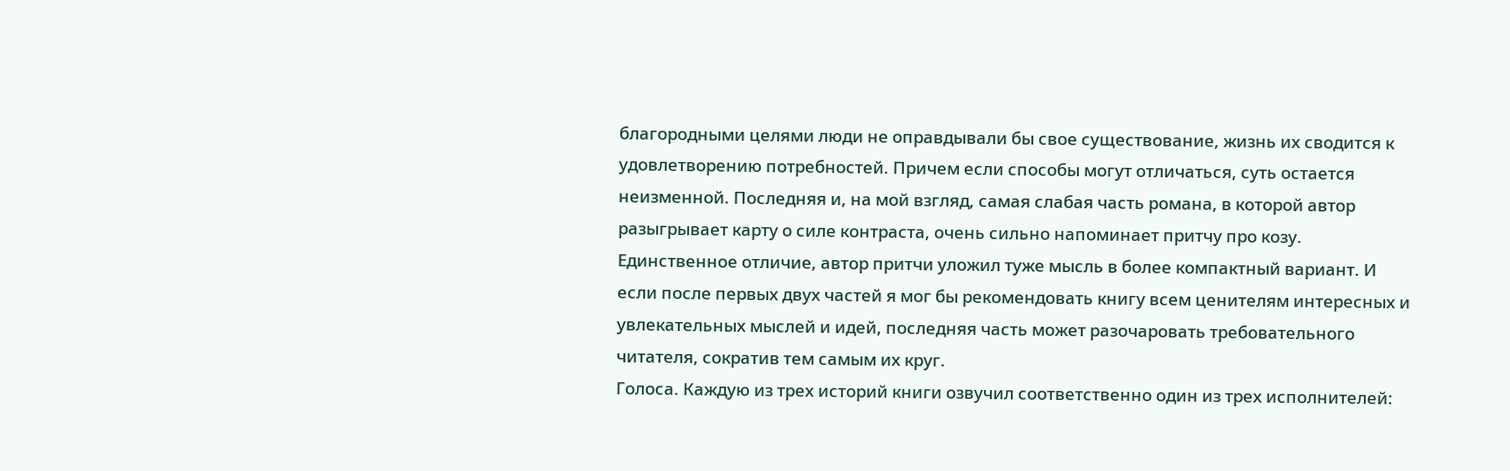благородными целями люди не оправдывали бы свое существование, жизнь их сводится к удовлетворению потребностей. Причем если способы могут отличаться, суть остается неизменной. Последняя и, на мой взгляд, самая слабая часть романа, в которой автор разыгрывает карту о силе контраста, очень сильно напоминает притчу про козу. Единственное отличие, автор притчи уложил туже мысль в более компактный вариант. И если после первых двух частей я мог бы рекомендовать книгу всем ценителям интересных и увлекательных мыслей и идей, последняя часть может разочаровать требовательного читателя, сократив тем самым их круг.
Голоса. Каждую из трех историй книги озвучил соответственно один из трех исполнителей: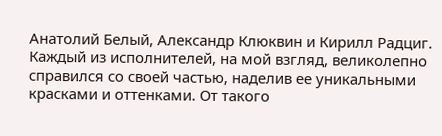Анатолий Белый, Александр Клюквин и Кирилл Радциг. Каждый из исполнителей, на мой взгляд, великолепно справился со своей частью, наделив ее уникальными красками и оттенками. От такого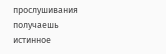прослушивания получаешь истинное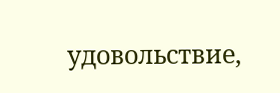удовольствие,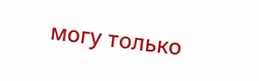могу только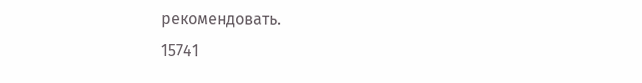рекомендовать.
15741